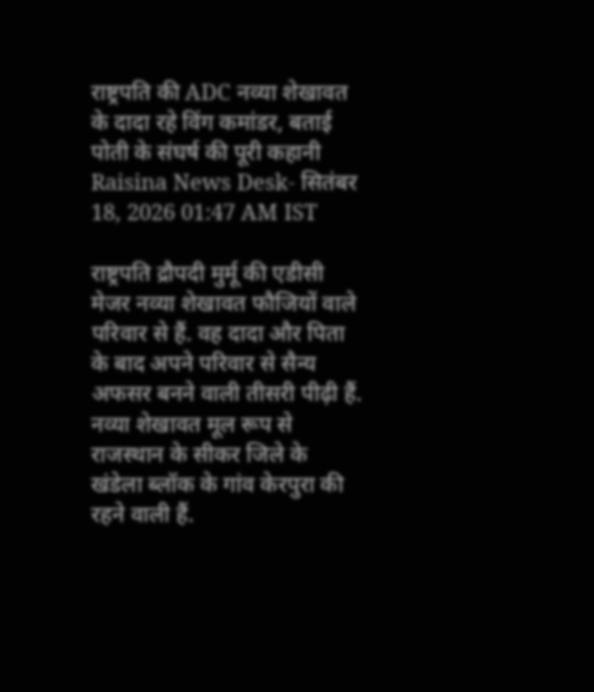राष्ट्रपति की ADC नव्या शेखावत के दादा रहे विंग कमांडर, बताई पोती के संघर्ष की पूरी कहानी
Raisina News Desk- सितंबर 18, 2026 01:47 AM IST

राष्ट्रपति द्रौपदी मुर्मू की एडीसी मेजर नव्या शेखावत फौजियों वाले परिवार से हैं. वह दादा और पिता के बाद अपने परिवार से सैन्य अफसर बनने वाली तीसरी पीढ़ी हैं. नव्या शेखावत मूल रूप से राजस्थान के सीकर जिले के खंडेला ब्लॉक के गांव केरपुरा की रहने वाली हैं.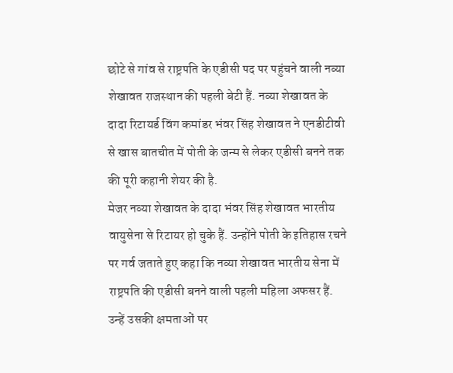छोटे से गांव से राष्ट्रपति के एडीसी पद पर पहुंचने वाली नव्या शेखावत राजस्थान की पहली बेटी हैं. नव्या शेखावत के दादा रिटायर्ड विंग कमांडर भंवर सिंह शेखावत ने एनडीटीवी से खास बातचीत में पोती के जन्म से लेकर एडीसी बनने तक की पूरी कहानी शेयर की है.
मेजर नव्या शेखावत के दादा भंवर सिंह शेखावत भारतीय वायुसेना से रिटायर हो चुके हैं. उन्होंने पोती के इतिहास रचने पर गर्व जताते हुए कहा कि नव्या शेखावत भारतीय सेना में राष्ट्रपति की एडीसी बनने वाली पहली महिला अफसर हैं. उन्हें उसकी क्षमताओं पर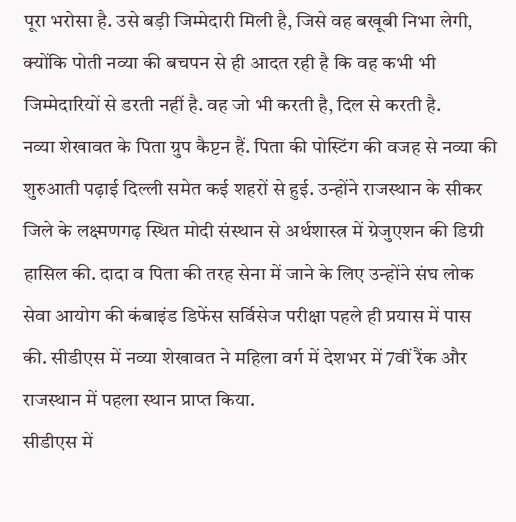पूरा भरोसा है. उसे बड़ी जिम्मेदारी मिली है, जिसे वह बखूबी निभा लेगी, क्योंकि पोती नव्या की बचपन से ही आदत रही है कि वह कभी भी जिम्मेदारियों से डरती नहीं है. वह जो भी करती है, दिल से करती है.
नव्या शेखावत के पिता ग्रुप कैप्टन हैं. पिता की पोस्टिंग की वजह से नव्या की शुरुआती पढ़ाई दिल्ली समेत कई शहरों से हुई. उन्होंने राजस्थान के सीकर जिले के लक्ष्मणगढ़ स्थित मोदी संस्थान से अर्थशास्त्र में ग्रेजुएशन की डिग्री हासिल की. दादा व पिता की तरह सेना में जाने के लिए उन्होंने संघ लोक सेवा आयोग की कंबाइंड डिफेंस सर्विसेज परीक्षा पहले ही प्रयास में पास की. सीडीएस में नव्या शेखावत ने महिला वर्ग में देशभर में 7वीं रैंक और राजस्थान में पहला स्थान प्राप्त किया.
सीडीएस में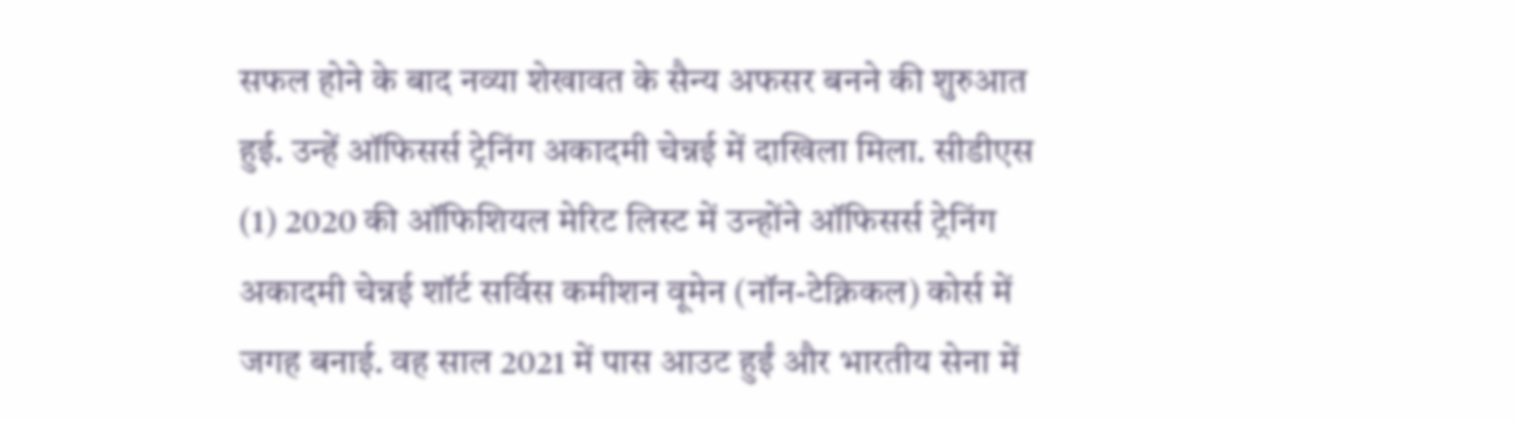सफल होने के बाद नव्या शेखावत के सैन्य अफसर बनने की शुरुआत हुई. उन्हें ऑफिसर्स ट्रेनिंग अकादमी चेन्नई में दाखिला मिला. सीडीएस (1) 2020 की ऑफिशियल मेरिट लिस्ट में उन्होंने ऑफिसर्स ट्रेनिंग अकादमी चेन्नई शॉर्ट सर्विस कमीशन वूमेन (नॉन-टेक्निकल) कोर्स में जगह बनाई. वह साल 2021 में पास आउट हुईं और भारतीय सेना में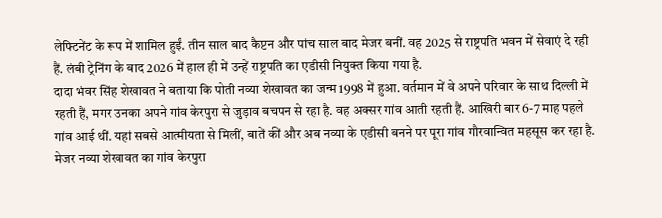लेफ्टिनेंट के रूप में शामिल हुईं. तीन साल बाद कैप्टन और पांच साल बाद मेजर बनीं. वह 2025 से राष्ट्रपति भवन में सेवाएं दे रही हैं. लंबी ट्रेनिंग के बाद 2026 में हाल ही में उन्हें राष्ट्रपति का एडीसी नियुक्त किया गया है.
दादा भंवर सिंह शेखावत ने बताया कि पोती नव्या शेखावत का जन्म 1998 में हुआ. वर्तमान में वे अपने परिवार के साथ दिल्ली में रहती हैं, मगर उनका अपने गांव केरपुरा से जुड़ाव बचपन से रहा है. वह अक्सर गांव आती रहती हैं. आखिरी बार 6-7 माह पहले गांव आई थीं. यहां सबसे आत्मीयता से मिलीं, बातें कीं और अब नव्या के एडीसी बनने पर पूरा गांव गौरवान्वित महसूस कर रहा है.
मेजर नव्या शेखावत का गांव केरपुरा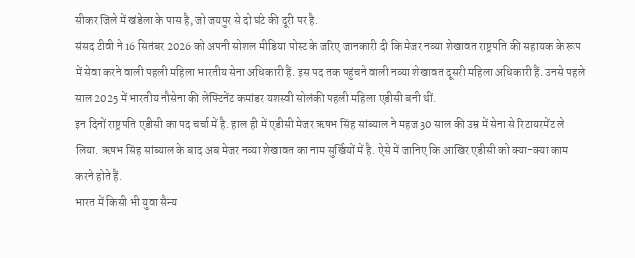सीकर जिले में खंडेला के पास है, जो जयपुर से दो घंटे की दूरी पर है.
संसद टीवी ने 16 सितंबर 2026 को अपनी सोशल मीडिया पोस्ट के जरिए जानकारी दी कि मेजर नव्या शेखावत राष्ट्रपति की सहायक के रूप में सेवा करने वाली पहली महिला भारतीय सेना अधिकारी हैं. इस पद तक पहुंचने वाली नव्या शेखावत दूसरी महिला अधिकारी हैं. उनसे पहले साल 2025 में भारतीय नौसेना की लेफ्टिनेंट कमांडर यशस्वी सोलंकी पहली महिला एडीसी बनी थीं.
इन दिनों राष्ट्रपति एडीसी का पद चर्चा में है. हाल ही में एडीसी मेजर ऋषभ सिंह सांब्याल ने महज 30 साल की उम्र में सेना से रिटायरमेंट ले लिया. ऋषभ सिंह सांब्याल के बाद अब मेजर नव्या शेखावत का नाम सुर्खियों में है. ऐसे में जानिए कि आखिर एडीसी को क्या-क्या काम करने होते हैं.
भारत में किसी भी युवा सैन्य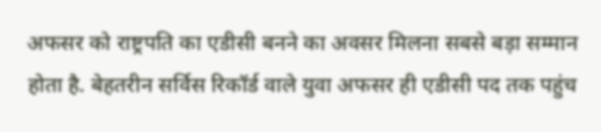अफसर को राष्ट्रपति का एडीसी बनने का अवसर मिलना सबसे बड़ा सम्मान होता है. बेहतरीन सर्विस रिकॉर्ड वाले युवा अफसर ही एडीसी पद तक पहुंच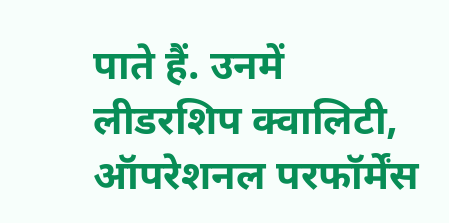पाते हैं. उनमें लीडरशिप क्वालिटी, ऑपरेशनल परफॉर्मेंस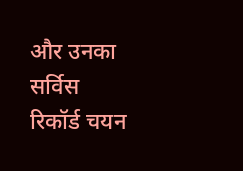और उनका सर्विस रिकॉर्ड चयन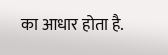का आधार होता है.